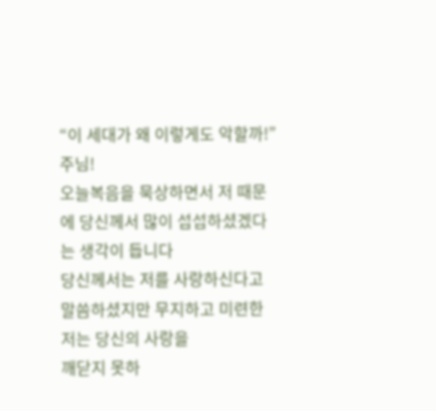“이 세대가 왜 이렇게도 악할까!”
주님!
오늘복음을 묵상하면서 저 때문에 당신께서 많이 섭섭하셨겠다는 생각이 듭니다
당신께서는 저를 사랑하신다고 말씀하셨지만 무지하고 미련한 저는 당신의 사랑을
깨닫지 못하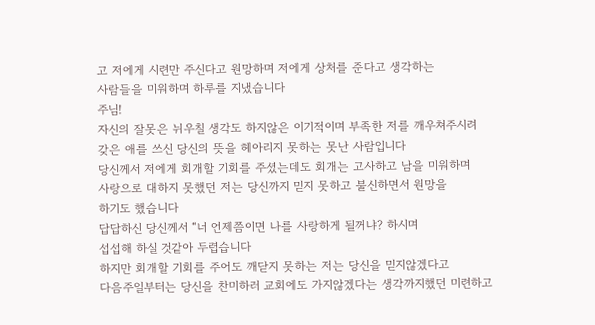고 저에게 시련만 주신다고 원망하며 저에게 상처를 준다고 생각하는
사람들을 미워하며 하루를 지냈습니다
주님!
자신의 잘못은 뉘우칠 생각도 하지않은 이기적이며 부족한 저를 깨우쳐주시려
갖은 애를 쓰신 당신의 뜻을 헤아리지 못하는 못난 사람입니다
당신께서 저에게 회개할 기회를 주셨는데도 회개는 고사하고 남을 미워하며
사랑으로 대하지 못했던 저는 당신까지 믿지 못하고 불신하면서 원망을
하기도 했습니다
답답하신 당신께서 “너 언제쯤이면 나를 사랑하게 될꺼냐? 하시며
섭섭해 하실 것같아 두렵습니다
하지만 회개할 기회를 주어도 깨닫지 못하는 저는 당신을 믿지않겠다고
다음주일부터는 당신을 찬미하러 교회에도 가지않겠다는 생각까지했던 미련하고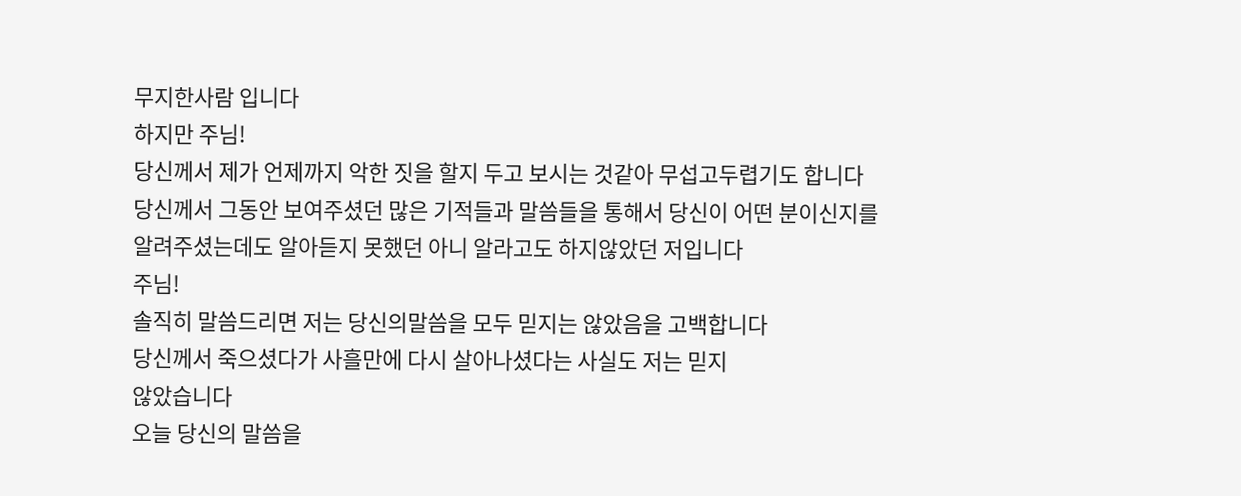무지한사람 입니다
하지만 주님!
당신께서 제가 언제까지 악한 짓을 할지 두고 보시는 것같아 무섭고두렵기도 합니다
당신께서 그동안 보여주셨던 많은 기적들과 말씀들을 통해서 당신이 어떤 분이신지를
알려주셨는데도 알아듣지 못했던 아니 알라고도 하지않았던 저입니다
주님!
솔직히 말씀드리면 저는 당신의말씀을 모두 믿지는 않았음을 고백합니다
당신께서 죽으셨다가 사흘만에 다시 살아나셨다는 사실도 저는 믿지
않았습니다
오늘 당신의 말씀을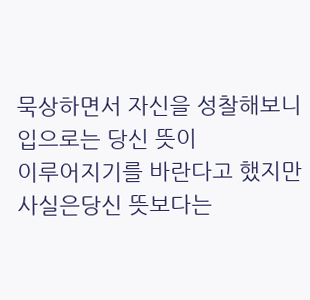묵상하면서 자신을 성찰해보니 입으로는 당신 뜻이
이루어지기를 바란다고 했지만 사실은당신 뜻보다는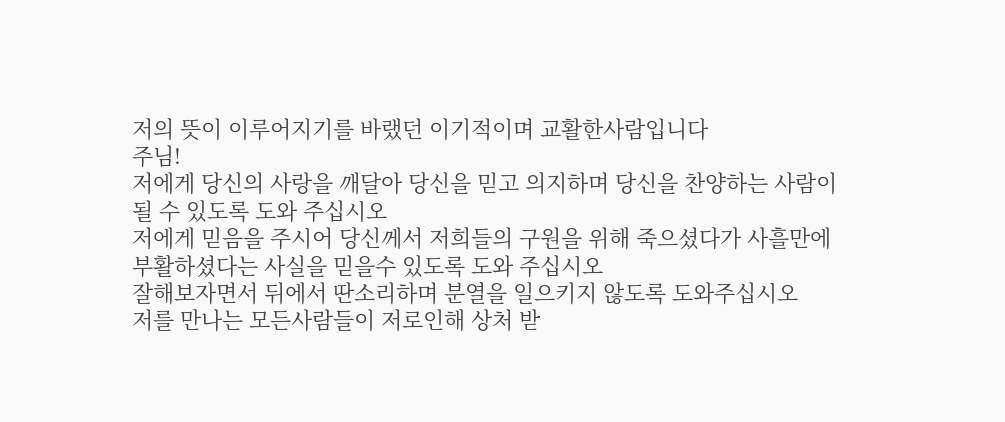저의 뜻이 이루어지기를 바랬던 이기적이며 교활한사람입니다
주님!
저에게 당신의 사랑을 깨달아 당신을 믿고 의지하며 당신을 찬양하는 사람이
될 수 있도록 도와 주십시오
저에게 믿음을 주시어 당신께서 저희들의 구원을 위해 죽으셨다가 사흘만에
부활하셨다는 사실을 믿을수 있도록 도와 주십시오
잘해보자면서 뒤에서 딴소리하며 분열을 일으키지 않도록 도와주십시오
저를 만나는 모든사람들이 저로인해 상처 받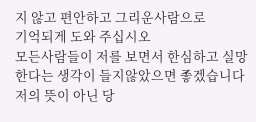지 않고 편안하고 그리운사람으로
기억되게 도와 주십시오
모든사람들이 저를 보면서 한심하고 실망한다는 생각이 들지않았으면 좋겠습니다
저의 뜻이 아닌 당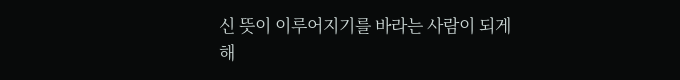신 뜻이 이루어지기를 바라는 사람이 되게 해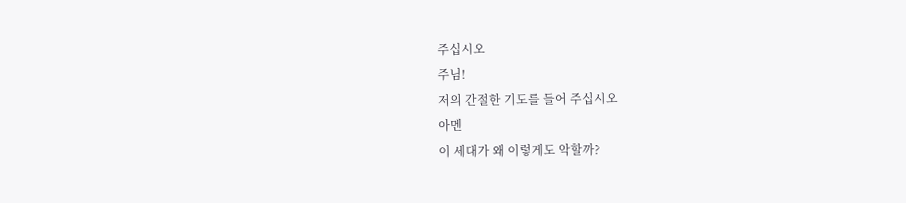주십시오
주님!
저의 간절한 기도를 들어 주십시오
아멘
이 세대가 왜 이렇게도 악할까?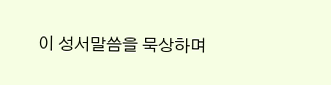이 성서말씀을 묵상하며